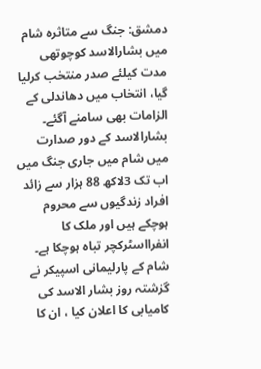دمشق: جنگ سے متاثرہ شام میں بشارالاسد کوچوتھی مدت کیلئے صدر منتخب کرلیا گیا، انتخاب میں دھاندلی کے الزامات بھی سامنے آگئے۔
بشارالاسد کے دور صدارت میں شام میں جاری جنگ میں اب تک 3لاکھ 88 ہزار سے زائد افراد زندگیوں سے محروم ہوچکے ہیں اور ملک کا انفرااسٹرکچر تباہ ہوچکا ہے۔
شام کے پارلیمانی اسپیکر نے گزشتہ روز بشار الاسد کی کامیابی کا اعلان کیا ، ان کا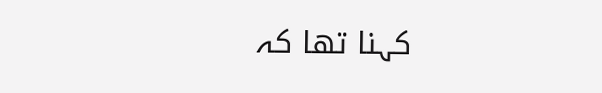کہنا تھا کہ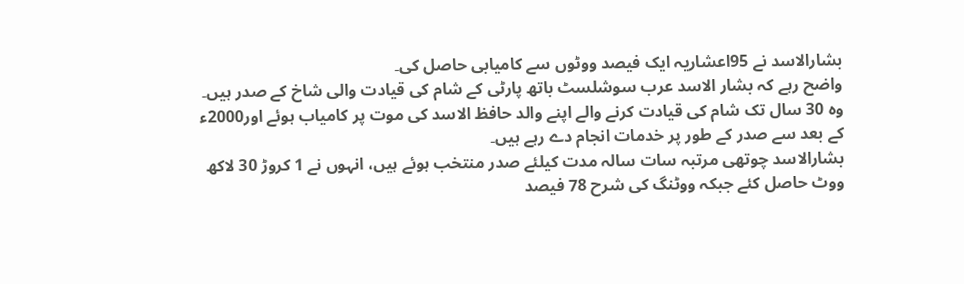بشارالاسد نے 95اعشاریہ ایک فیصد ووٹوں سے کامیابی حاصل کی۔
واضح رہے کہ بشار الاسد عرب سوشلسٹ باتھ پارٹی کے شام کی قیادت والی شاخ کے صدر ہیں۔ وہ 30 سال تک شام کی قیادت کرنے والے اپنے والد حافظ الاسد کی موت پر کامیاب ہوئے اور2000ء کے بعد سے صدر کے طور پر خدمات انجام دے رہے ہیں۔
بشارالاسد چوتھی مرتبہ سات سالہ مدت کیلئے صدر منتخب ہوئے ہیں، انہوں نے 1 کروڑ 30 لاکھ ووٹ حاصل کئے جبکہ ووٹنگ کی شرح 78 فیصد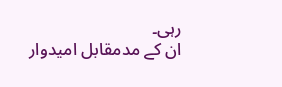رہی۔
ان کے مدمقابل امیدوار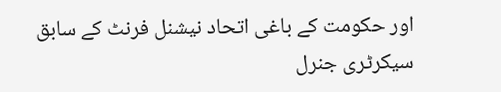اور حکومت کے باغی اتحاد نیشنل فرنٹ کے سابق سیکرٹری جنرل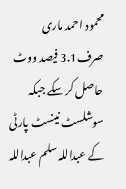محمود احمد ماری صرف3.1 فیصد ووٹ حاصل کر سکے جبکہ سوشلسٹ نینسٹ پارٹی کے عبداللہ سلم عبداللہ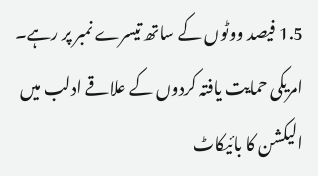1.5 فیصد ووٹوں کے ساتھ تیسرے نمبر پر رہے۔
امریکی حمایت یافتہ کردوں کے علاقے ادلب میں الیکشن کا بائیکاٹ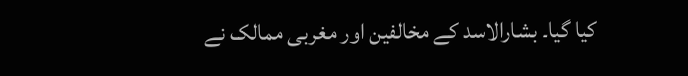کیا گیا۔ بشارالاسد کے مخالفین اور مغربی ممالک نے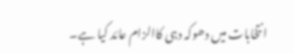انتخابات میں دھوکہ دہی کاالزام عائد کیا ہے۔